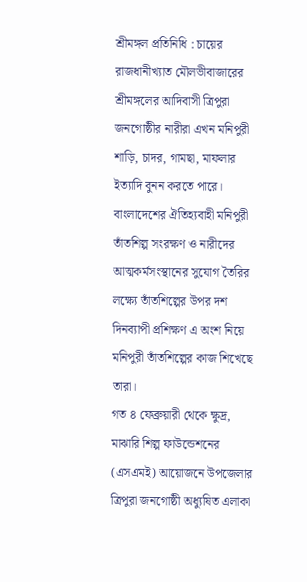শ্রীমঙ্গল প্রতিনিধি : চায়ের রাজধানীখ্যাত মৌলভীবাজারের শ্রীমঙ্গলের আদিবাসী ত্রিপুরা জনগোষ্ঠীর নারীরা এখন মনিপুরী শাড়ি, চাদর, গামছা, মাফলার ইত্যাদি বুনন করতে পারে। বাংলাদেশের ঐতিহ্যবাহী মনিপুরী তাঁতশিল্প সংরক্ষণ ও নারীদের আত্মকর্মসংস্থানের সুযোগ তৈরির লক্ষ্যে তাঁতশিল্পের উপর দশ দিনব্যাপী প্রশিক্ষণ এ অংশ নিয়ে মনিপুরী তাঁতশিল্পের কাজ শিখেছে তারা।
গত ৪ ফেব্রুয়ারী থেকে ক্ষুদ্র, মাঝারি শিল্প ফাউন্ডেশনের (এসএমই) আয়োজনে উপজেলার ত্রিপুরা জনগোষ্ঠী অধ্যুষিত এলাকা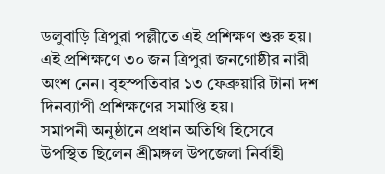ডলুবাড়ি ত্রিপুরা পল্লীতে এই প্রশিক্ষণ শুরু হয়। এই প্রশিক্ষণে ৩০ জন ত্রিপুরা জনগোষ্ঠীর নারী অংশ নেন। বৃহস্পতিবার ১৩ ফেব্রুয়ারি টানা দশ দিনব্যাপী প্রশিক্ষণের সমাপ্তি হয়।
সমাপনী অনুষ্ঠানে প্রধান অতিথি হিসেবে উপস্থিত ছিলেন শ্রীমঙ্গল উপজেলা নির্বাহী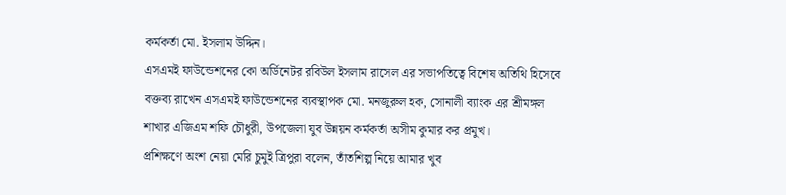কর্মকর্তা মো. ইসলাম উদ্দিন।
এসএমই ফাউন্ডেশনের কো অর্ডিনেটর রবিউল ইসলাম রাসেল এর সভাপতিত্বে বিশেষ অতিথি হিসেবে বক্তব্য রাখেন এসএমই ফাউন্ডেশনের ব্যবস্থাপক মো. মনজুরুল হক, সোনালী ব্যাংক এর শ্রীমঙ্গল শাখার এজিএম শফি চৌধুরী, উপজেলা যুব উন্নয়ন কর্মকর্তা অসীম কুমার কর প্রমুখ।
প্রশিক্ষণে অংশ নেয়া মেরি চুমুই ত্রিপুরা বলেন, তাঁতশিল্প নিয়ে আমার খুব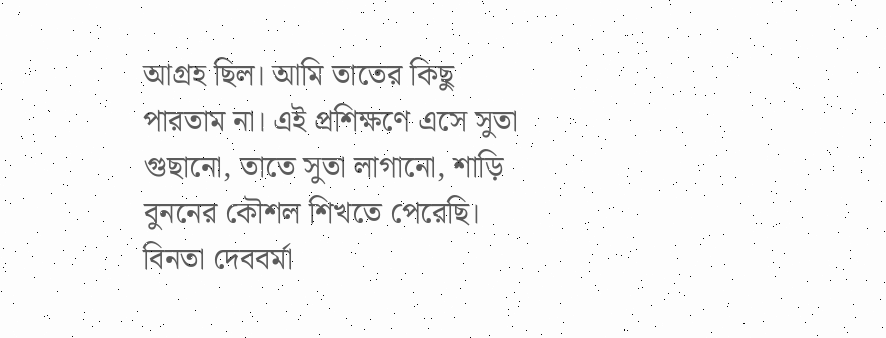আগ্রহ ছিল। আমি তাতের কিছু পারতাম না। এই প্রশিক্ষণে এসে সুতা গুছানো, তাতে সুতা লাগানো, শাড়ি বুননের কৌশল শিখতে পেরেছি।
বিনতা দেববর্মা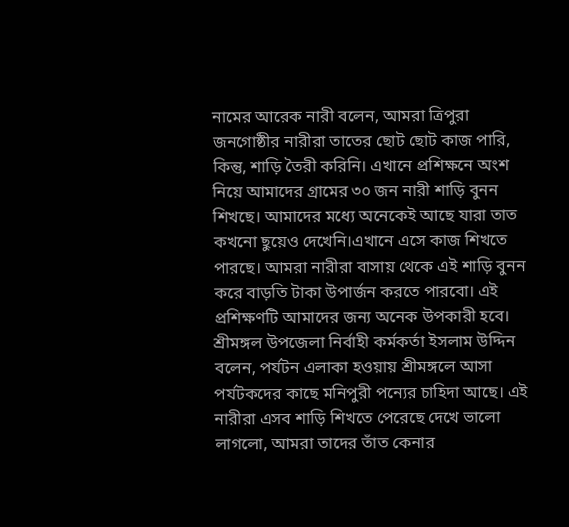নামের আরেক নারী বলেন, আমরা ত্রিপুরা জনগোষ্ঠীর নারীরা তাতের ছোট ছোট কাজ পারি, কিন্তু, শাড়ি তৈরী করিনি। এখানে প্রশিক্ষনে অংশ নিয়ে আমাদের গ্রামের ৩০ জন নারী শাড়ি বুনন শিখছে। আমাদের মধ্যে অনেকেই আছে যারা তাত কখনো ছুয়েও দেখেনি।এখানে এসে কাজ শিখতে পারছে। আমরা নারীরা বাসায় থেকে এই শাড়ি বুনন করে বাড়তি টাকা উপার্জন করতে পারবো। এই প্রশিক্ষণটি আমাদের জন্য অনেক উপকারী হবে।
শ্রীমঙ্গল উপজেলা নির্বাহী কর্মকর্তা ইসলাম উদ্দিন বলেন, পর্যটন এলাকা হওয়ায় শ্রীমঙ্গলে আসা পর্যটকদের কাছে মনিপুরী পন্যের চাহিদা আছে। এই নারীরা এসব শাড়ি শিখতে পেরেছে দেখে ভালো লাগলো, আমরা তাদের তাঁত কেনার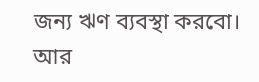জন্য ঋণ ব্যবস্থা করবো। আর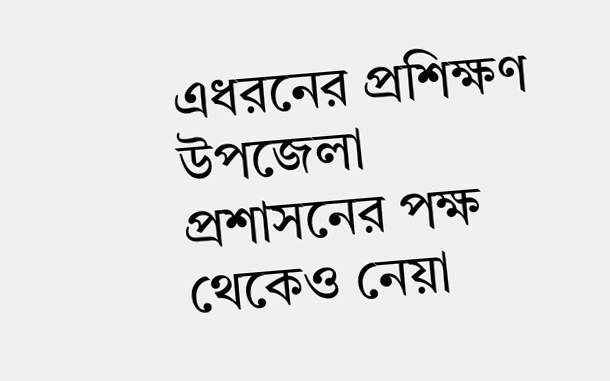এধরনের প্রশিক্ষণ উপজেলা প্রশাসনের পক্ষ থেকেও নেয়া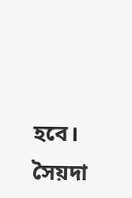হবে।
সৈয়দা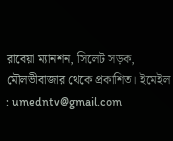রাবেয়া ম্যানশন, সিলেট সড়ক, মৌলভীবাজার থেকে প্রকাশিত। ইমেইল : umedntv@gmail.com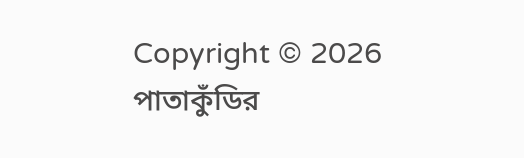Copyright © 2026 পাতাকুঁডির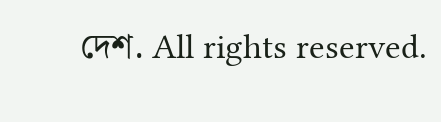দেশ. All rights reserved.